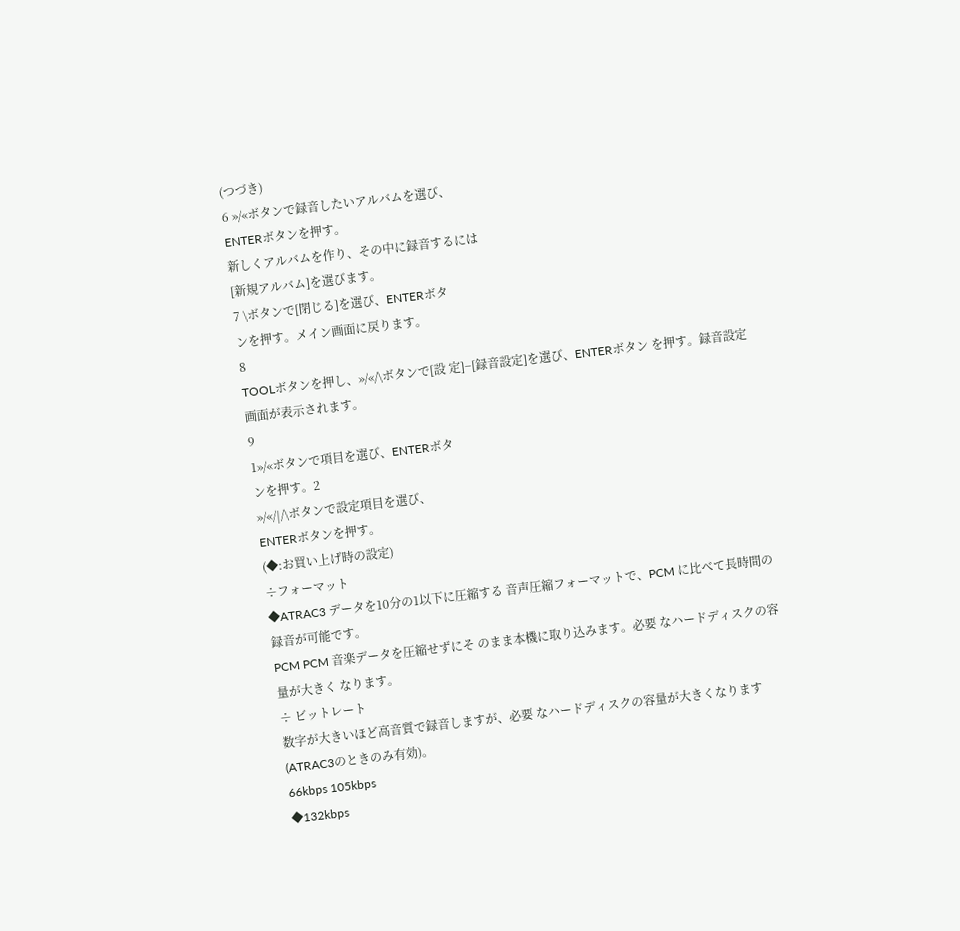(つづき)
6 »/«ボタンで録音したいアルバムを選び、
ENTERボタンを押す。
新しくアルバムを作り、その中に録音するには
[新規アルバム]を選びます。
7 \ボタンで[閉じる]を選び、ENTERボタ
ンを押す。メイン画面に戻ります。
8
TOOLボタンを押し、»/«/\ボタンで[設 定]−[録音設定]を選び、ENTERボタン を押す。録音設定画面が表示されます。
9
1»/«ボタンで項目を選び、ENTERボタ
ンを押す。2
»/«/|/\ボタンで設定項目を選び、
ENTERボタンを押す。
(◆:お買い上げ時の設定)
÷フォーマット
◆ATRAC3 データを10分の1以下に圧縮する 音声圧縮フォーマットで、PCM に比べて長時間の録音が可能です。
PCM PCM 音楽データを圧縮せずにそ のまま本機に取り込みます。必要 なハードディスクの容量が大きく なります。
÷ ビットレート
数字が大きいほど高音質で録音しますが、必要 なハードディスクの容量が大きくなります
(ATRAC3のときのみ有効)。
66kbps 105kbps
◆132kbps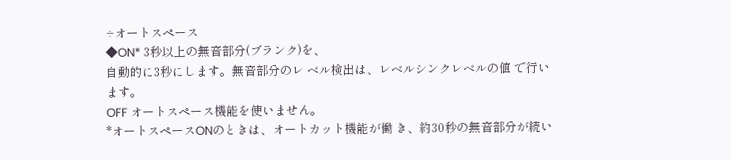÷オートスペース
◆ON* 3秒以上の無音部分(ブランク)を、
自動的に3秒にします。無音部分のレ ベル検出は、レベルシンクレベルの値 で行います。
OFF オートスペース機能を使いません。
*オートスペースONのときは、オートカット機能が働 き、約30秒の無音部分が続い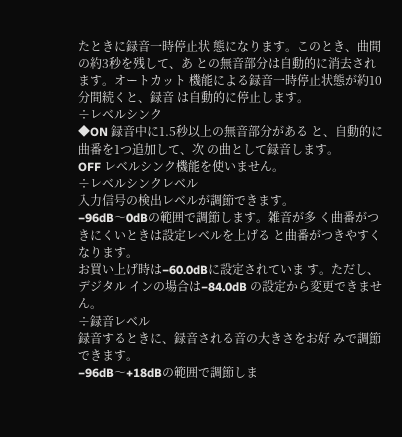たときに録音一時停止状 態になります。このとき、曲間の約3秒を残して、あ との無音部分は自動的に消去されます。オートカット 機能による録音一時停止状態が約10分間続くと、録音 は自動的に停止します。
÷レベルシンク
◆ON 録音中に1.5秒以上の無音部分がある と、自動的に曲番を1つ追加して、次 の曲として録音します。
OFF レベルシンク機能を使いません。
÷レベルシンクレベル
入力信号の検出レベルが調節できます。
−96dB〜0dBの範囲で調節します。雑音が多 く曲番がつきにくいときは設定レベルを上げる と曲番がつきやすくなります。
お買い上げ時は−60.0dBに設定されていま す。ただし、デジタル インの場合は−84.0dB の設定から変更できません。
÷録音レベル
録音するときに、録音される音の大きさをお好 みで調節できます。
−96dB〜+18dBの範囲で調節しま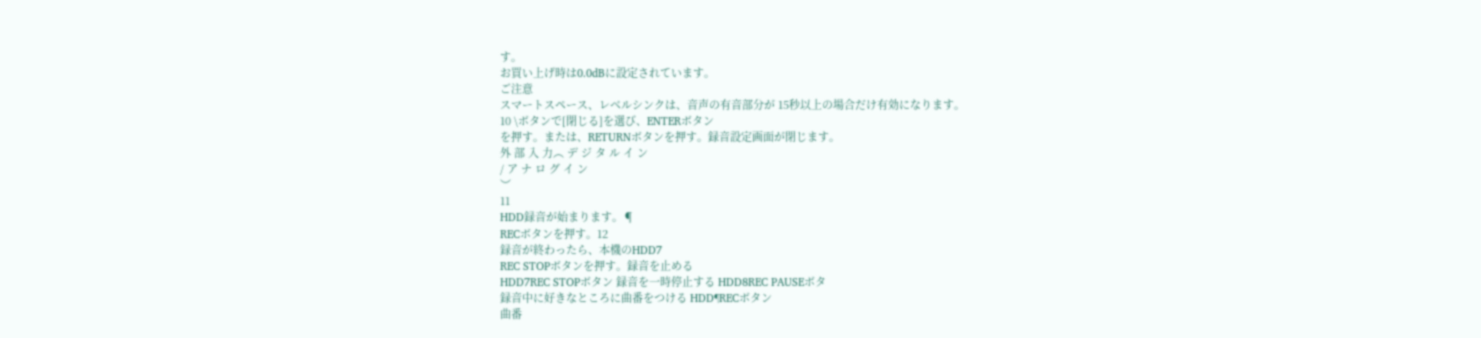す。
お買い上げ時は0.0dBに設定されています。
ご注意
スマートスペース、レベルシンクは、音声の有音部分が 15秒以上の場合だけ有効になります。
10 \ボタンで[閉じる]を選び、ENTERボタン
を押す。または、RETURNボタンを押す。録音設定画面が閉じます。
外 部 入 力︵ デ ジ タ ル イ ン
/ ア ナ ロ グ イ ン
︶
11
HDD録音が始まります。¶
RECボタンを押す。12
録音が終わったら、本機のHDD7
REC STOPボタンを押す。録音を止める
HDD7REC STOPボタン 録音を一時停止する HDD8REC PAUSEボタ
録音中に好きなところに曲番をつける HDD¶RECボタン
曲番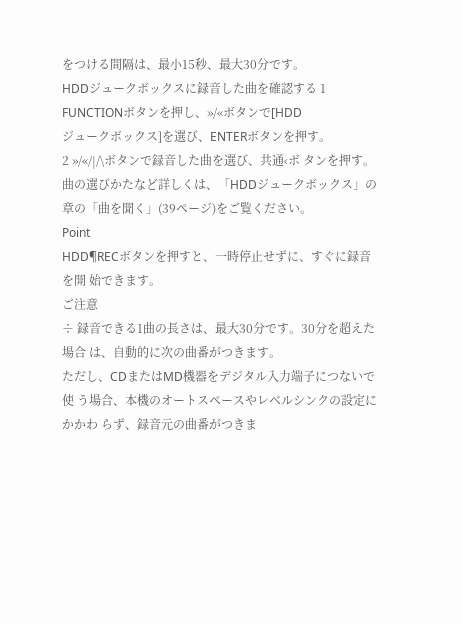をつける間隔は、最小15秒、最大30分です。
HDDジュークボックスに録音した曲を確認する 1 FUNCTIONボタンを押し、»/«ボタンで[HDD
ジュークボックス]を選び、ENTERボタンを押す。
2 »/«/|/\ボタンで録音した曲を選び、共通‹ボ タンを押す。
曲の選びかたなど詳しくは、「HDDジュークボックス」の 章の「曲を聞く」(39ページ)をご覧ください。
Point
HDD¶RECボタンを押すと、一時停止せずに、すぐに録音を開 始できます。
ご注意
÷ 録音できる1曲の長さは、最大30分です。30分を超えた場合 は、自動的に次の曲番がつきます。
ただし、CDまたはMD機器をデジタル入力端子につないで使 う場合、本機のオートスペースやレベルシンクの設定にかかわ らず、録音元の曲番がつきま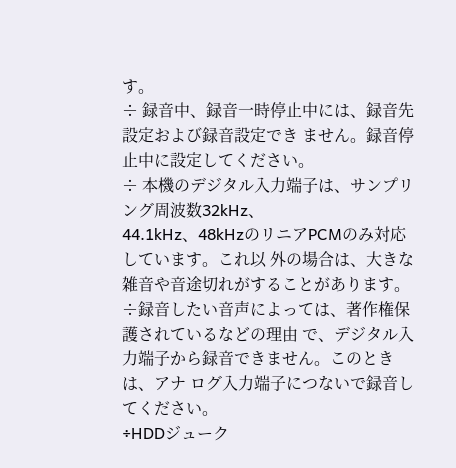す。
÷ 録音中、録音一時停止中には、録音先設定および録音設定でき ません。録音停止中に設定してください。
÷ 本機のデジタル入力端子は、サンプリング周波数32kHz、
44.1kHz、48kHzのリニアPCMのみ対応しています。これ以 外の場合は、大きな雑音や音途切れがすることがあります。
÷録音したい音声によっては、著作権保護されているなどの理由 で、デジタル入力端子から録音できません。このときは、アナ ログ入力端子につないで録音してください。
÷HDDジューク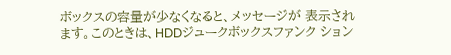ボックスの容量が少なくなると、メッセージが 表示されます。このときは、HDDジュークボックスファンク ション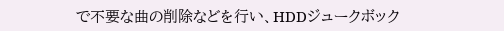で不要な曲の削除などを行い、HDDジュークボック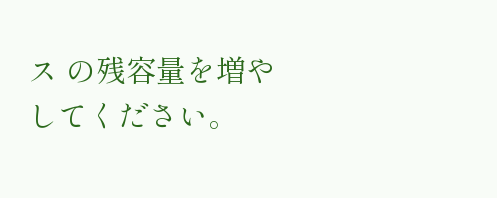ス の残容量を増やしてください。